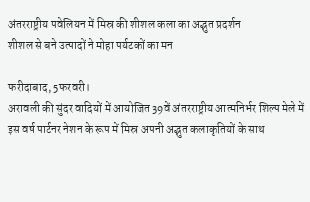अंतरराष्ट्रीय पवेलियन में मिस्र की शीशल कला का अद्भुत प्रदर्शन
शीशल से बने उत्पादों ने मोहा पर्यटकों का मन

फरीदाबाद, 5फरवरी।
अरावली की सुंदर वादियों में आयोजित 39वें अंतरराष्ट्रीय आत्मनिर्भर शिल्प मेले में इस वर्ष पार्टनर नेशन के रूप में मिस्र अपनी अद्भुत कलाकृतियों के साथ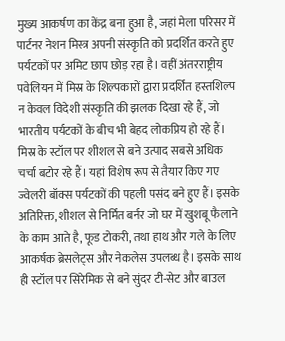मुख्य आकर्षण का केंद्र बना हुआ है, जहां मेला परिसर में पार्टनर नेशन मिस्त्र अपनी संस्कृति को प्रदर्शित करते हुए पर्यटकों पर अमिट छाप छोड़ रहा है। वहीं अंतरराष्ट्रीय पवेलियन में मिस्र के शिल्पकारों द्वारा प्रदर्शित हस्तशिल्प न केवल विदेशी संस्कृति की झलक दिखा रहे हैं, जो भारतीय पर्यटकों के बीच भी बेहद लोकप्रिय हो रहे हैं।
मिस्र के स्टॉल पर शीशल से बने उत्पाद सबसे अधिक चर्चा बटोर रहे हैं। यहां विशेष रूप से तैयार किए गए ज्वेलरी बॉक्स पर्यटकों की पहली पसंद बने हुए हैं। इसके अतिरिक्त, शीशल से निर्मित बर्नर जो घर में खुशबू फैलाने के काम आते है, फूड टोकरी, तथा हाथ और गले के लिए आकर्षक ब्रेसलेट्स और नेकलेस उपलब्ध है। इसके साथ ही स्टॉल पर सिरेमिक से बने सुंदर टी-सेट और बाउल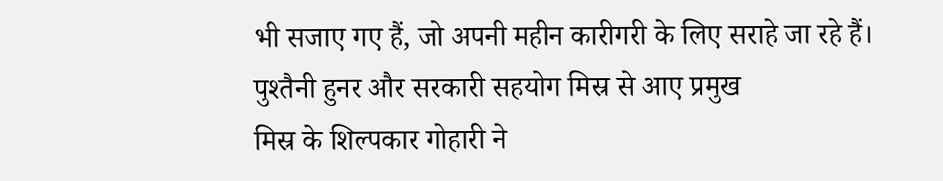भी सजाए गए हैं, जो अपनी महीन कारीगरी के लिए सराहे जा रहे हैं।
पुश्तैनी हुनर और सरकारी सहयोग मिस्र से आए प्रमुख
मिस्र के शिल्पकार गोहारी ने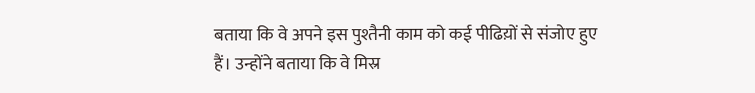बताया कि वे अपने इस पुश्तैनी काम को कई पीढिय़ों से संजोए हुए हैं। उन्होंने बताया कि वे मिस्र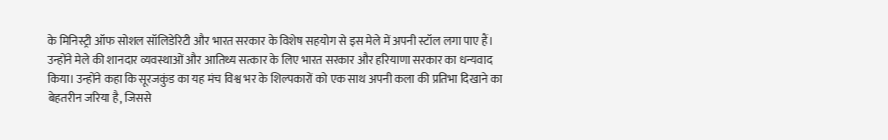के मिनिस्ट्री ऑफ सोशल सॉलिडेरिटी और भारत सरकार के विशेष सहयोग से इस मेले में अपनी स्टॉल लगा पाए हैं। उन्होंने मेले की शानदार व्यवस्थाओं और आतिथ्य सत्कार के लिए भारत सरकार और हरियाणा सरकार का धन्यवाद किया। उन्होंने कहा कि सूरजकुंड का यह मंच विश्व भर के शिल्पकारों को एक साथ अपनी कला की प्रतिभा दिखाने का बेहतरीन जरिया है, जिससे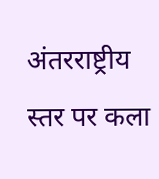अंतरराष्ट्रीय स्तर पर कला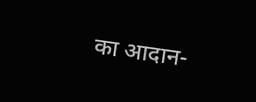का आदान-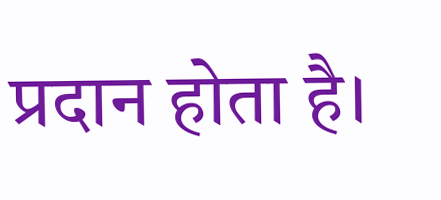प्रदान होता है।